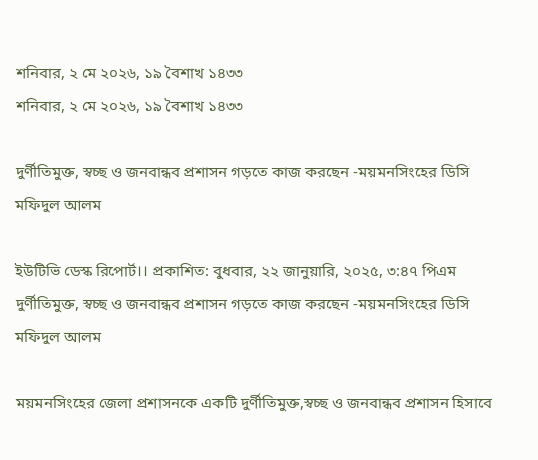শনিবার, ২ মে ২০২৬, ১৯ বৈশাখ ১৪৩৩
শনিবার, ২ মে ২০২৬, ১৯ বৈশাখ ১৪৩৩

দুর্ণীতিমুক্ত, স্বচ্ছ ও জনবান্ধব প্রশাসন গড়তে কাজ করছেন -ময়মনসিংহের ডিসি মফিদুল আলম

ইউটিভি ডেস্ক রিপোর্ট।। প্রকাশিত: বুধবার, ২২ জানুয়ারি, ২০২৫, ৩:৪৭ পিএম
দুর্ণীতিমুক্ত, স্বচ্ছ ও জনবান্ধব প্রশাসন গড়তে কাজ করছেন -ময়মনসিংহের ডিসি মফিদুল আলম

ময়মনসিংহের জেলা প্রশাসনকে একটি দুর্ণীতিমুক্ত,স্বচ্ছ ও জনবান্ধব প্রশাসন হিসাবে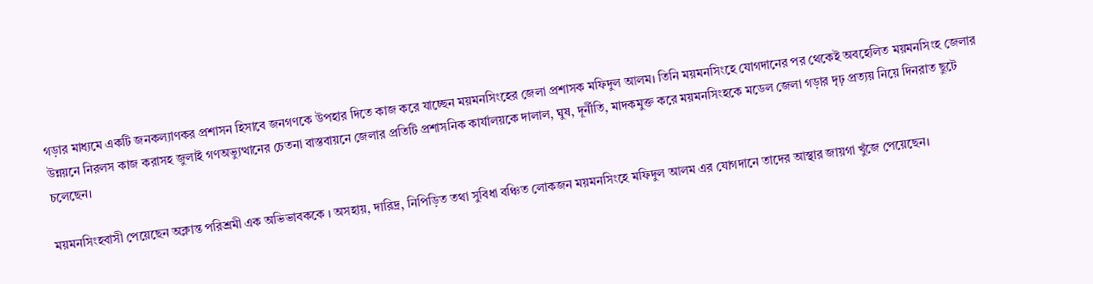গড়ার মাধ্যমে একটি জনকল্যাণকর প্রশাসন হিসাবে জনগণকে উপহার দিতে কাজ করে যাচ্ছেন ময়মনসিংহের জেলা প্রশাসক মফিদুল আলম। তিনি ময়মনসিংহে যোগদানের পর থেকেই অবহেলিত ময়মনসিংহ জেলার উন্নয়নে নিরলস কাজ করাসহ জুলাই গণঅভ্যুত্থানের চেতনা বাস্তবায়নে জেলার প্রতিটি প্রশাসনিক কার্যালয়কে দালাল, ঘুষ, দূর্নীতি, মাদকমুক্ত করে ময়মনসিংহকে মডেল জেলা গড়ার দৃঢ় প্রত্যয় নিয়ে দিনরাত ছুটে চলেছেন।

ময়মনসিংহবাসী পেয়েছেন অক্লান্ত পরিশ্রমী এক অভিভাবককে । অসহায়, দারিদ্র, নিপিড়িত তথা সুবিধা বঞ্চিত লোকজন ময়মনসিংহে মফিদুল আলম এর যোগদানে তাদের আস্থার জায়গা খুঁজে পেয়েছেন।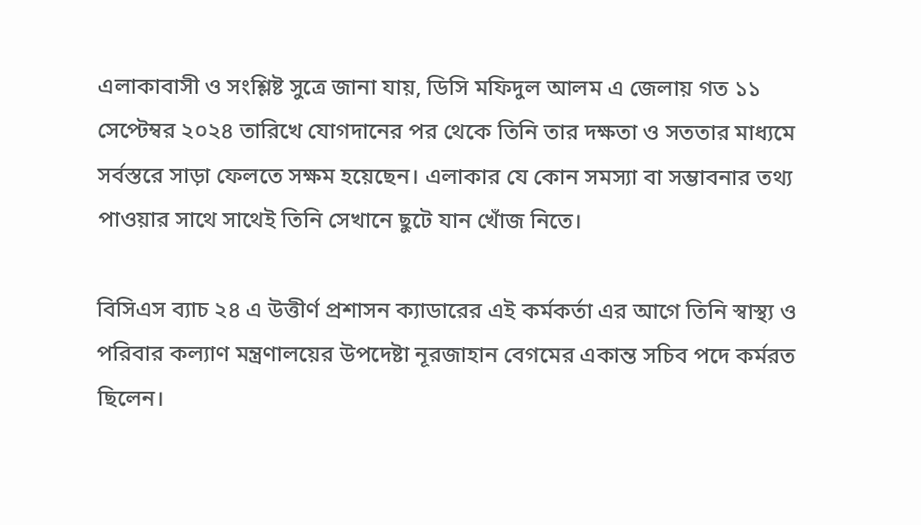এলাকাবাসী ও সংশ্লিষ্ট সুত্রে জানা যায়, ডিসি মফিদুল আলম এ জেলায় গত ১১ সেপ্টেম্বর ২০২৪ তারিখে যোগদানের পর থেকে তিনি তার দক্ষতা ও সততার মাধ্যমে সর্বস্তরে সাড়া ফেলতে সক্ষম হয়েছেন। এলাকার যে কোন সমস্যা বা সম্ভাবনার তথ্য পাওয়ার সাথে সাথেই তিনি সেখানে ছুটে যান খোঁজ নিতে।

বিসিএস ব্যাচ ২৪ এ উত্তীর্ণ প্রশাসন ক্যাডারের এই কর্মকর্তা এর আগে তিনি স্বাস্থ্য ও পরিবার কল্যাণ মন্ত্রণালয়ের উপদেষ্টা নূরজাহান বেগমের একান্ত সচিব পদে কর্মরত ছিলেন।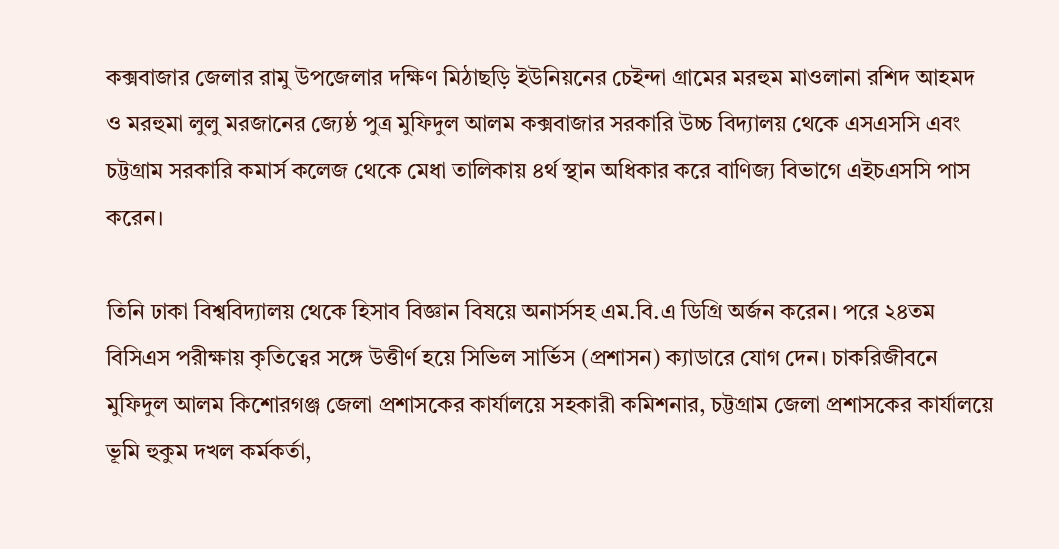কক্সবাজার জেলার রামু উপজেলার দক্ষিণ মিঠাছড়ি ইউনিয়নের চেইন্দা গ্রামের মরহুম মাওলানা রশিদ আহমদ ও মরহুমা লুলু মরজানের জ্যেষ্ঠ পুত্র মুফিদুল আলম কক্সবাজার সরকারি উচ্চ বিদ্যালয় থেকে এসএসসি এবং চট্টগ্রাম সরকারি কমার্স কলেজ থেকে মেধা তালিকায় ৪র্থ স্থান অধিকার করে বাণিজ্য বিভাগে এইচএসসি পাস করেন।

তিনি ঢাকা বিশ্ববিদ্যালয় থেকে হিসাব বিজ্ঞান বিষয়ে অনার্সসহ এম.বি.এ ডিগ্রি অর্জন করেন। পরে ২৪তম বিসিএস পরীক্ষায় কৃতিত্বের সঙ্গে উত্তীর্ণ হয়ে সিভিল সার্ভিস (প্রশাসন) ক্যাডারে যোগ দেন। চাকরিজীবনে মুফিদুল আলম কিশোরগঞ্জ জেলা প্রশাসকের কার্যালয়ে সহকারী কমিশনার, চট্টগ্রাম জেলা প্রশাসকের কার্যালয়ে ভূমি হুকুম দখল কর্মকর্তা,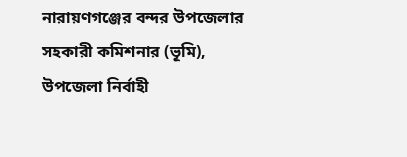নারায়ণগঞ্জের বন্দর উপজেলার সহকারী কমিশনার (ভূমি), উপজেলা নির্বাহী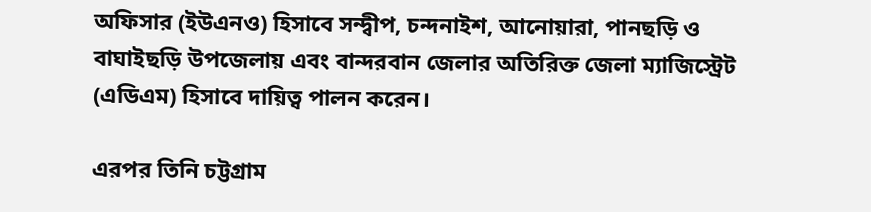অফিসার (ইউএনও) হিসাবে সন্দ্বীপ, চন্দনাইশ, আনোয়ারা, পানছড়ি ও বাঘাইছড়ি উপজেলায় এবং বান্দরবান জেলার অতিরিক্ত জেলা ম্যাজিস্ট্রেট (এডিএম) হিসাবে দায়িত্ব পালন করেন।

এরপর তিনি চট্টগ্রাম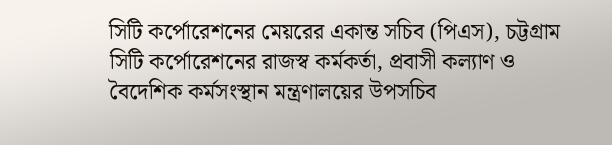সিটি কর্পোরেশনের মেয়রের একান্ত সচিব (পিএস), চট্টগ্রাম সিটি কর্পোরেশনের রাজস্ব কর্মকর্তা, প্রবাসী কল্যাণ ও বৈদেশিক কর্মসংস্থান মন্ত্রণালয়ের উপসচিব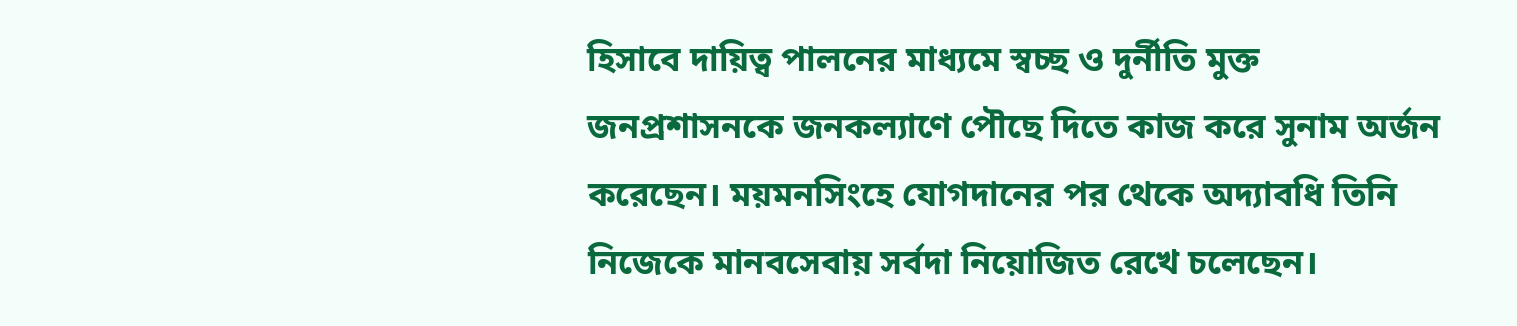হিসাবে দায়িত্ব পালনের মাধ্যমে স্বচ্ছ ও দুর্নীতি মুক্ত জনপ্রশাসনকে জনকল্যাণে পৌছে দিতে কাজ করে সুনাম অর্জন করেছেন। ময়মনসিংহে যোগদানের পর থেকে অদ্যাবধি তিনি নিজেকে মানবসেবায় সর্বদা নিয়োজিত রেখে চলেছেন।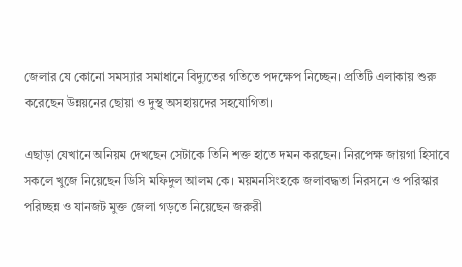জেলার যে কোনো সমস্যার সমাধানে বিদ্যুতের গতিতে পদক্ষেপ নিচ্ছেন। প্রতিটি এলাকায় শুরু করেছেন উন্নয়নের ছোয়া ও দুস্থ অসহায়দের সহযোগিতা।

এছাড়া যেখানে অনিয়ম দেখছেন সেটাকে তিনি শক্ত হাতে দমন করছেন। নিরপেক্ষ জায়গা হিসাবে সকলে খুজে নিয়েছেন ডিসি মফিদুল আলম কে। ময়মনসিংহকে জলাবদ্ধতা নিরসনে ও পরিস্কার পরিচ্ছন্ন ও যানজট মুক্ত জেলা গড়তে নিয়েছেন জরুরী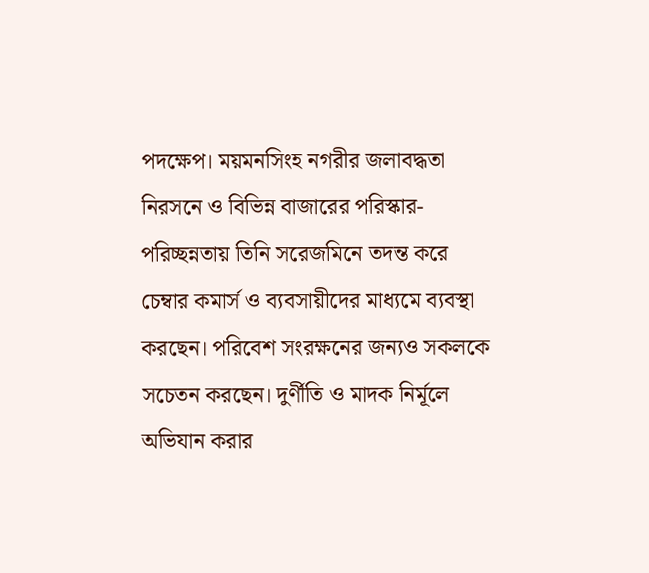পদক্ষেপ। ময়মনসিংহ নগরীর জলাবদ্ধতা নিরসনে ও বিভিন্ন বাজারের পরিস্কার-পরিচ্ছন্নতায় তিনি সরেজমিনে তদন্ত করে চেম্বার কমার্স ও ব্যবসায়ীদের মাধ্যমে ব্যবস্থা করছেন। পরিবেশ সংরক্ষনের জন্যও সকলকে সচেতন করছেন। দুর্ণীতি ও মাদক নির্মূলে অভিযান করার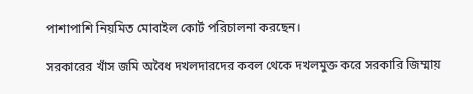পাশাপাশি নিয়মিত মোবাইল কোর্ট পরিচালনা করছেন।

সরকারের খাঁস জমি অবৈধ দখলদারদের কবল থেকে দখলমুক্ত করে সরকারি জিম্মায়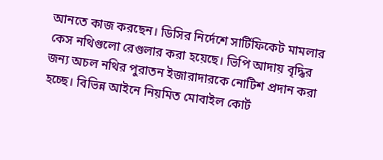আনতে কাজ করছেন। ডিসির নির্দেশে সার্টিফিকেট মামলার কেস নথিগুলো রেগুলার করা হয়েছে। ভিপি আদায় বৃদ্ধির জন্য অচল নথির পুরাতন ইজারাদারকে নোটিশ প্রদান করা হচ্ছে। বিভিন্ন আইনে নিয়মিত মোবাইল কোর্ট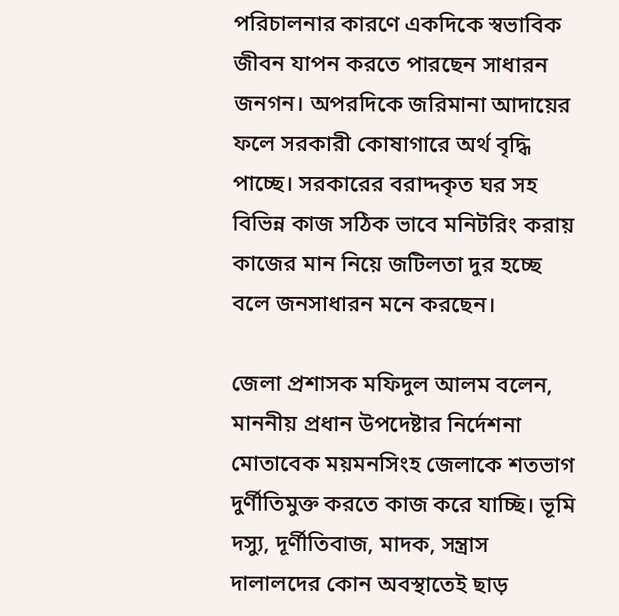পরিচালনার কারণে একদিকে স্বভাবিক জীবন যাপন করতে পারছেন সাধারন জনগন। অপরদিকে জরিমানা আদায়ের ফলে সরকারী কোষাগারে অর্থ বৃদ্ধি পাচ্ছে। সরকারের বরাদ্দকৃত ঘর সহ বিভিন্ন কাজ সঠিক ভাবে মনিটরিং করায় কাজের মান নিয়ে জটিলতা দুর হচ্ছে বলে জনসাধারন মনে করছেন।

জেলা প্রশাসক মফিদুল আলম বলেন, মাননীয় প্রধান উপদেষ্টার নির্দেশনা মোতাবেক ময়মনসিংহ জেলাকে শতভাগ দুর্ণীতিমুক্ত করতে কাজ করে যাচ্ছি। ভূমি দস্যু, দূর্ণীতিবাজ, মাদক, সন্ত্রাস দালালদের কোন অবস্থাতেই ছাড়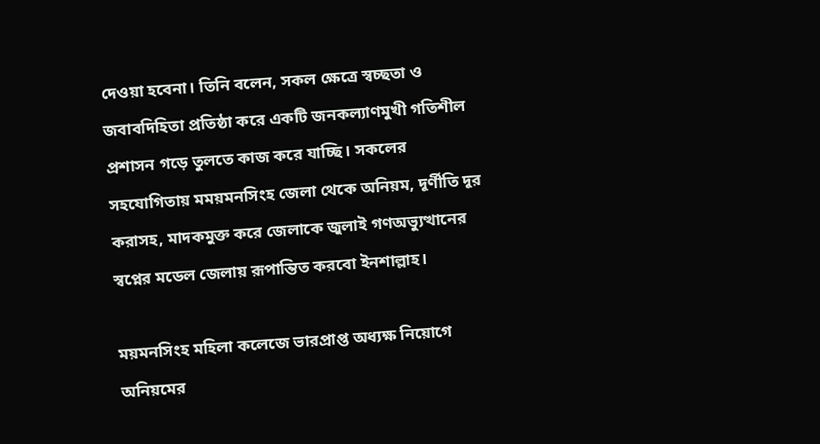দেওয়া হবেনা। তিনি বলেন, সকল ক্ষেত্রে স্বচ্ছতা ও জবাবদিহিতা প্রতিষ্ঠা করে একটি জনকল্যাণমুখী গতিশীল প্রশাসন গড়ে তুলতে কাজ করে যাচ্ছি। সকলের সহযোগিতায় মময়মনসিংহ জেলা থেকে অনিয়ম, দূর্ণীতি দূর করাসহ, মাদকমুক্ত করে জেলাকে জুলাই গণঅভ্যুত্থানের স্বপ্নের মডেল জেলায় রূপান্তিত করবো ইনশাল্লাহ।

ময়মনসিংহ মহিলা কলেজে ভারপ্রাপ্ত অধ্যক্ষ নিয়োগে অনিয়মের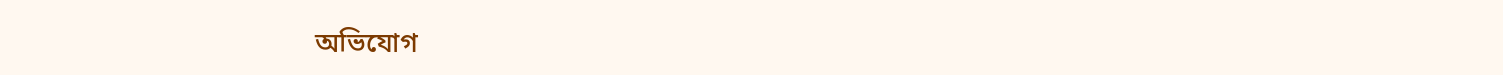অভিযোগ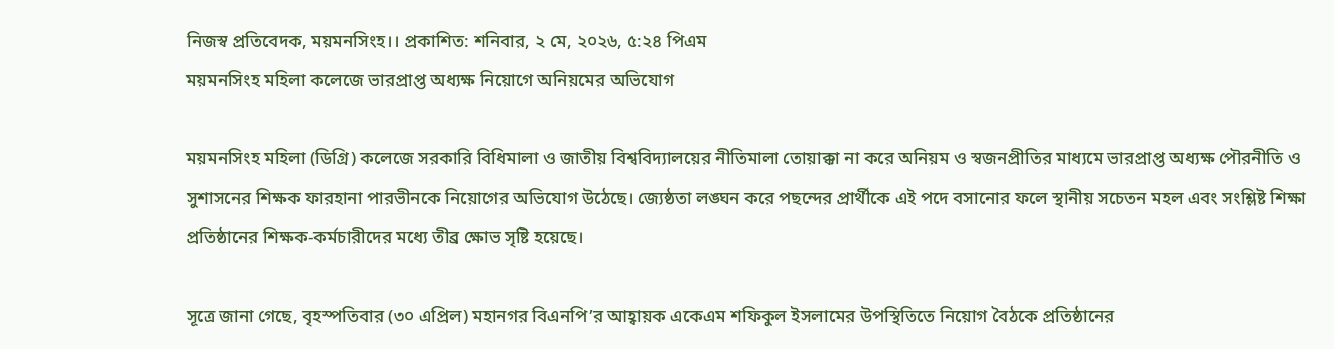নিজস্ব প্রতিবেদক, ময়মনসিংহ।। প্রকাশিত: শনিবার, ২ মে, ২০২৬, ৫:২৪ পিএম
ময়মনসিংহ মহিলা কলেজে ভারপ্রাপ্ত অধ্যক্ষ নিয়োগে অনিয়মের অভিযোগ

ময়মনসিংহ মহিলা (ডিগ্রি) কলেজে সরকারি বিধিমালা ও জাতীয় বিশ্ববিদ্যালয়ের নীতিমালা তোয়াক্কা না করে অনিয়ম ও স্বজনপ্রীতির মাধ্যমে ভারপ্রাপ্ত অধ্যক্ষ পৌরনীতি ও সুশাসনের শিক্ষক ফারহানা পারভীনকে নিয়োগের অভিযোগ উঠেছে। জ্যেষ্ঠতা লঙ্ঘন করে পছন্দের প্রার্থীকে এই পদে বসানোর ফলে স্থানীয় সচেতন মহল এবং সংশ্লিষ্ট শিক্ষা প্রতিষ্ঠানের শিক্ষক-কর্মচারীদের মধ্যে তীব্র ক্ষোভ সৃষ্টি হয়েছে।

সূত্রে জানা গেছে, বৃহস্পতিবার (৩০ এপ্রিল) মহানগর বিএনপি’র আহ্বায়ক একেএম শফিকুল ইসলামের উপস্থিতিতে নিয়োগ বৈঠকে প্রতিষ্ঠানের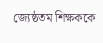জ্যেষ্ঠতম শিক্ষককে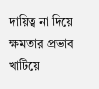দায়িত্ব না দিয়ে ক্ষমতার প্রভাব খাটিয়ে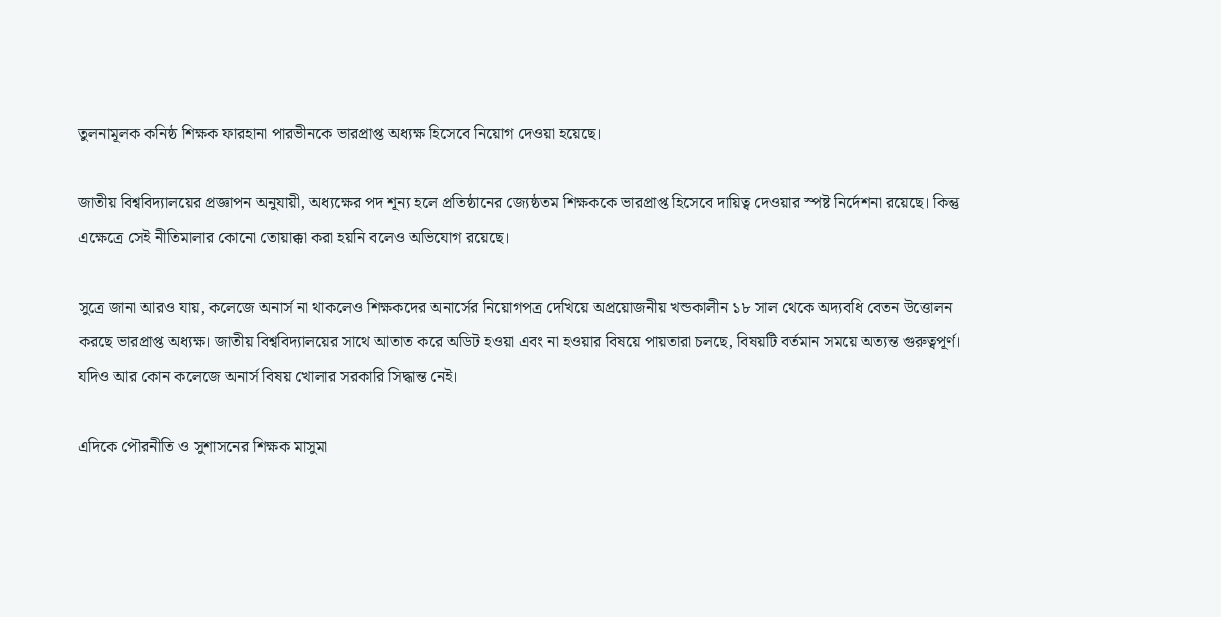তুলনামূলক কনিষ্ঠ শিক্ষক ফারহানা পারভীনকে ভারপ্রাপ্ত অধ্যক্ষ হিসেবে নিয়োগ দেওয়া হয়েছে।

জাতীয় বিশ্ববিদ্যালয়ের প্রজ্ঞাপন অনুযায়ী, অধ্যক্ষের পদ শূন্য হলে প্রতিষ্ঠানের জ্যেষ্ঠতম শিক্ষককে ভারপ্রাপ্ত হিসেবে দায়িত্ব দেওয়ার স্পষ্ট নির্দেশনা রয়েছে। কিন্তু এক্ষেত্রে সেই নীতিমালার কোনো তোয়াক্কা করা হয়নি বলেও অভিযোগ রয়েছে।

সুত্রে জানা আরও যায়, কলেজে অনার্স না থাকলেও শিক্ষকদের অনার্সের নিয়োগপত্র দেখিয়ে অপ্রয়োজনীয় খন্ডকালীন ১৮ সাল থেকে অদ্যবধি বেতন উত্তোলন করছে ভারপ্রাপ্ত অধ্যক্ষ। জাতীয় বিশ্ববিদ্যালয়ের সাথে আতাত করে অডিট হওয়া এবং না হওয়ার বিষয়ে পায়তারা চলছে, বিষয়টি বর্তমান সময়ে অত্যন্ত গুরুত্বপূর্ণ। যদিও আর কোন কলেজে অনার্স বিষয় খোলার সরকারি সিদ্ধান্ত নেই।

এদিকে পৌরনীতি ও সুশাসনের শিক্ষক মাসুমা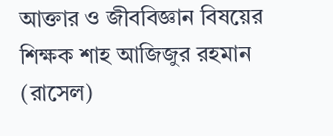আক্তার ও জীববিজ্ঞান বিষয়ের শিক্ষক শাহ আজিজুর রহমান (রাসেল)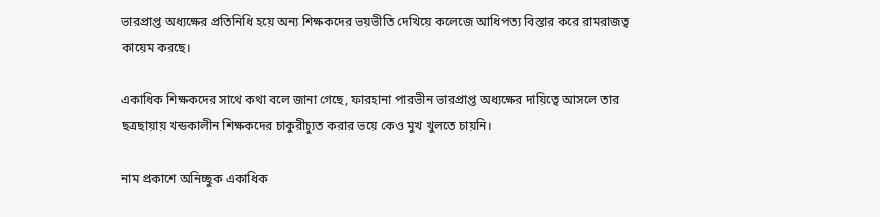ভারপ্রাপ্ত অধ্যক্ষের প্রতিনিধি হয়ে অন্য শিক্ষকদের ভয়ভীতি দেখিয়ে কলেজে আধিপত্য বিস্তার করে রামরাজত্ব কায়েম করছে।

একাধিক শিক্ষকদের সাথে কথা বলে জানা গেছে, ফারহানা পারভীন ভারপ্রাপ্ত অধ্যক্ষের দায়িত্বে আসলে তার ছত্রছায়ায় খন্ডকালীন শিক্ষকদের চাকুরীচ্যুত করার ভয়ে কেও মুখ খুলতে চায়নি।

নাম প্রকাশে অনিচ্ছুক একাধিক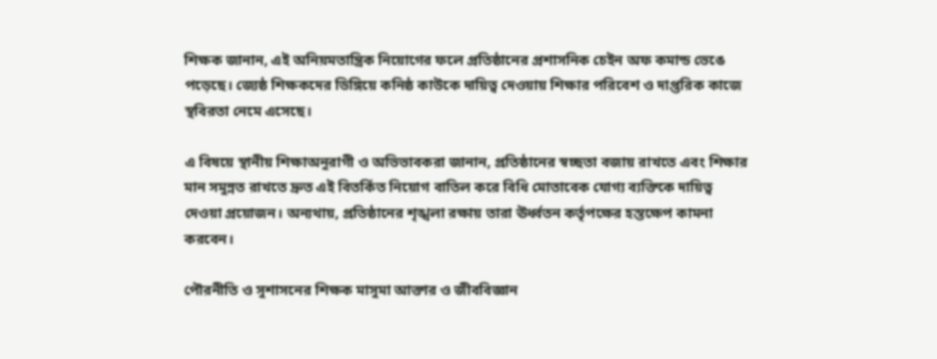শিক্ষক জানান, এই অনিয়মতান্ত্রিক নিয়োগের ফলে প্রতিষ্ঠানের প্রশাসনিক চেইন অফ কমান্ড ভেঙে পড়েছে। জ্যেষ্ঠ শিক্ষকদের ডিঙ্গিয়ে কনিষ্ঠ কাউকে দায়িত্ব দেওয়ায় শিক্ষার পরিবেশ ও দাপ্তরিক কাজে স্থবিরতা নেমে এসেছে।

এ বিষয়ে স্থানীয় শিক্ষাঅনুরাগী ও অভিভাবকরা জানান, প্রতিষ্ঠানের স্বচ্ছতা বজায় রাখতে এবং শিক্ষার মান সমুন্নত রাখতে দ্রুত এই বিতর্কিত নিয়োগ বাতিল করে বিধি মোতাবেক যোগ্য ব্যক্তিকে দায়িত্ব দেওয়া প্রয়োজন। অন্যথায়, প্রতিষ্ঠানের শৃঙ্খলা রক্ষায় তারা ঊর্ধ্বতন কর্তৃপক্ষের হস্তক্ষেপ কামনা করবেন।

পৌরনীতি ও সুশাসনের শিক্ষক মাসুমা আক্তার ও জীববিজ্ঞান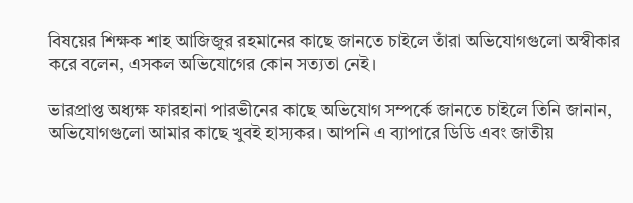বিষয়ের শিক্ষক শাহ আজিজুর রহমানের কাছে জানতে চাইলে তাঁরা অভিযোগগুলো অস্বীকার করে বলেন, এসকল অভিযোগের কোন সত্যতা নেই।

ভারপ্রাপ্ত অধ্যক্ষ ফারহানা পারভীনের কাছে অভিযোগ সম্পর্কে জানতে চাইলে তিনি জানান, অভিযোগগুলো আমার কাছে খুবই হাস্যকর। আপনি এ ব্যাপারে ডিডি এবং জাতীয়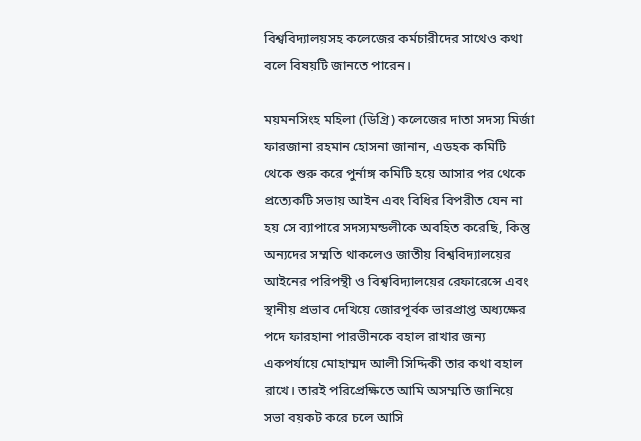বিশ্ববিদ্যালয়সহ কলেজের কর্মচারীদের সাথেও কথা বলে বিষয়টি জানতে পারেন।

ময়মনসিংহ মহিলা (ডিগ্রি) কলেজের দাতা সদস্য মির্জা ফারজানা রহমান হোসনা জানান, এডহক কমিটি থেকে শুরু করে পুর্নাঙ্গ কমিটি হয়ে আসার পর থেকে প্রত্যেকটি সভায় আইন এবং বিধির বিপরীত যেন না হয় সে ব্যাপারে সদস্যমন্ডলীকে অবহিত করেছি, কিন্তু অন্যদের সম্মতি থাকলেও জাতীয় বিশ্ববিদ্যালয়ের আইনের পরিপন্থী ও বিশ্ববিদ্যালয়ের রেফারেন্সে এবং স্থানীয় প্রভাব দেখিয়ে জোরপূর্বক ভারপ্রাপ্ত অধ্যক্ষের পদে ফারহানা পারভীনকে বহাল রাখার জন্য একপর্যায়ে মোহাম্মদ আলী সিদ্দিকী তার কথা বহাল রাখে। তারই পরিপ্রেক্ষিতে আমি অসম্মতি জানিয়ে সভা বয়কট করে চলে আসি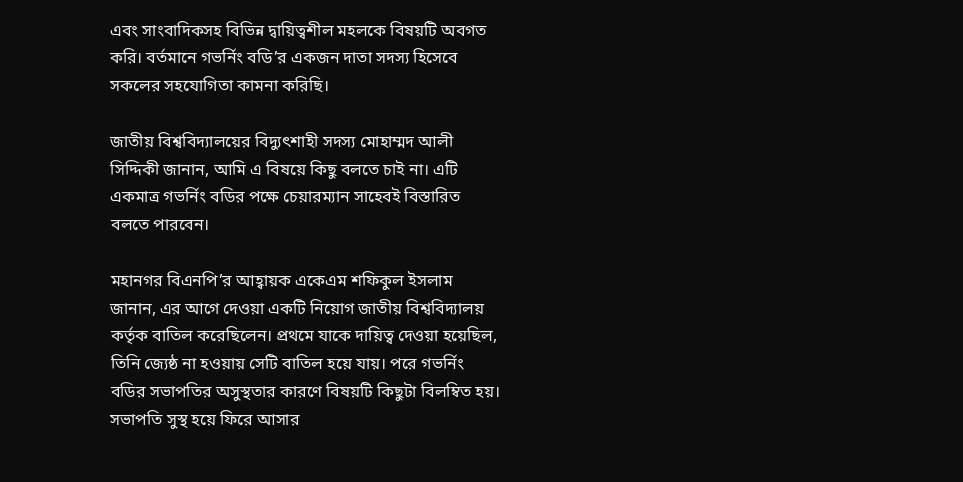এবং সাংবাদিকসহ বিভিন্ন দ্বায়িত্বশীল মহলকে বিষয়টি অবগত করি। বর্তমানে গভর্নিং বডি’র একজন দাতা সদস্য হিসেবে সকলের সহযোগিতা কামনা করিছি।

জাতীয় বিশ্ববিদ্যালয়ের বিদ্যুৎশাহী সদস্য মোহাম্মদ আলী সিদ্দিকী জানান, আমি এ বিষয়ে কিছু বলতে চাই না। এটি একমাত্র গভর্নিং বডির পক্ষে চেয়ারম্যান সাহেবই বিস্তারিত বলতে পারবেন।

মহানগর বিএনপি’র আহ্বায়ক একেএম শফিকুল ইসলাম জানান, এর আগে দেওয়া একটি নিয়োগ জাতীয় বিশ্ববিদ্যালয় কর্তৃক বাতিল করেছিলেন। প্রথমে যাকে দায়িত্ব দেওয়া হয়েছিল, তিনি জ্যেষ্ঠ না হওয়ায় সেটি বাতিল হয়ে যায়। পরে গভর্নিং বডির সভাপতির অসুস্থতার কারণে বিষয়টি কিছুটা বিলম্বিত হয়। সভাপতি সুস্থ হয়ে ফিরে আসার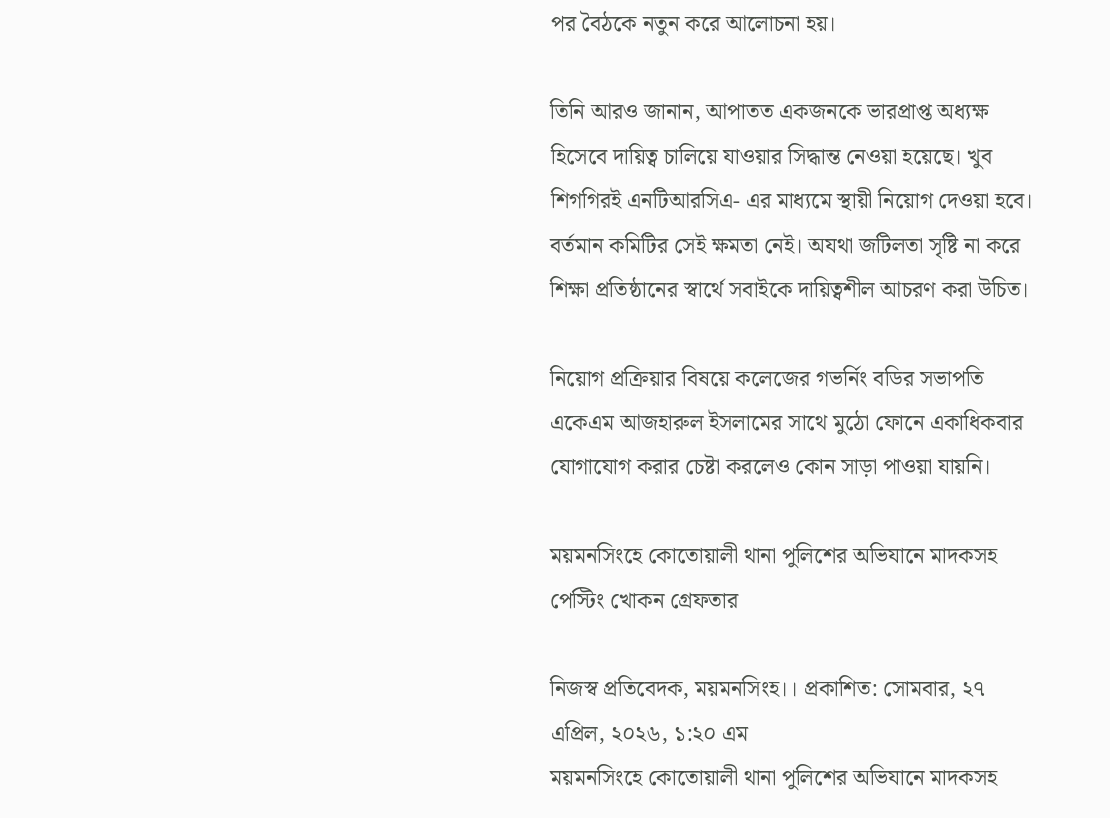পর বৈঠকে নতুন করে আলোচনা হয়।

তিনি আরও জানান, আপাতত একজনকে ভারপ্রাপ্ত অধ্যক্ষ হিসেবে দায়িত্ব চালিয়ে যাওয়ার সিদ্ধান্ত নেওয়া হয়েছে। খুব শিগগিরই এনটিআরসিএ- এর মাধ্যমে স্থায়ী নিয়োগ দেওয়া হবে। বর্তমান কমিটির সেই ক্ষমতা নেই। অযথা জটিলতা সৃষ্টি না করে শিক্ষা প্রতিষ্ঠানের স্বার্থে সবাইকে দায়িত্বশীল আচরণ করা উচিত।

নিয়োগ প্রক্রিয়ার বিষয়ে কলেজের গভর্নিং বডির সভাপতি একেএম আজহারুল ইসলামের সাথে মুঠো ফোনে একাধিকবার যোগাযোগ করার চেষ্টা করলেও কোন সাড়া পাওয়া যায়নি।

ময়মনসিংহে কোতোয়ালী থানা পুলিশের অভিযানে মাদকসহ পেস্টিং খোকন গ্রেফতার

নিজস্ব প্রতিবেদক, ময়মনসিংহ।। প্রকাশিত: সোমবার, ২৭ এপ্রিল, ২০২৬, ১:২০ এম
ময়মনসিংহে কোতোয়ালী থানা পুলিশের অভিযানে মাদকসহ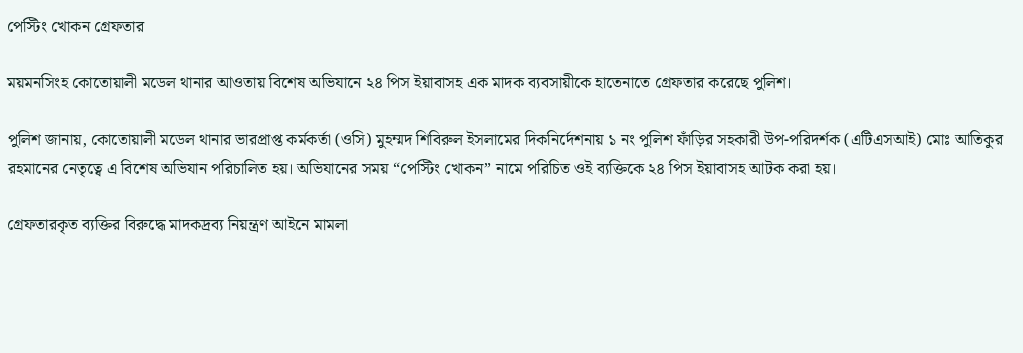পেস্টিং খোকন গ্রেফতার

ময়মনসিংহ কোতোয়ালী মডেল থানার আওতায় বিশেষ অভিযানে ২৪ পিস ইয়াবাসহ এক মাদক ব্যবসায়ীকে হাতেনাতে গ্রেফতার করেছে পুলিশ।

পুলিশ জানায়, কোতোয়ালী মডেল থানার ভারপ্রাপ্ত কর্মকর্তা (ওসি) মুহম্মদ শিবিরুল ইসলামের দিকনির্দেশনায় ১ নং পুলিশ ফাঁড়ির সহকারী উপ-পরিদর্শক (এটিএসআই) মোঃ আতিকুর রহমানের নেতৃত্বে এ বিশেষ অভিযান পরিচালিত হয়। অভিযানের সময় “পেস্টিং খোকন” নামে পরিচিত ওই ব্যক্তিকে ২৪ পিস ইয়াবাসহ আটক করা হয়।

গ্রেফতারকৃত ব্যক্তির বিরুদ্ধে মাদকদ্রব্য নিয়ন্ত্রণ আইনে মামলা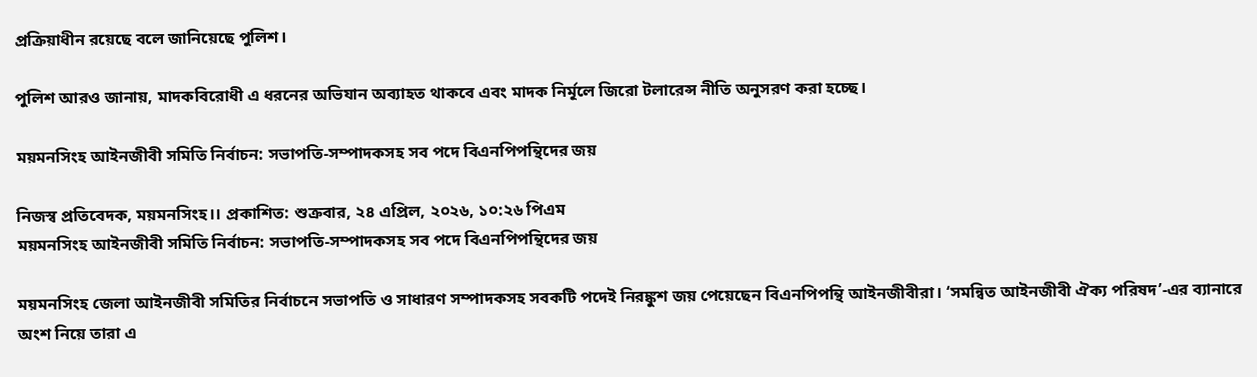প্রক্রিয়াধীন রয়েছে বলে জানিয়েছে পুলিশ।

পুলিশ আরও জানায়, মাদকবিরোধী এ ধরনের অভিযান অব্যাহত থাকবে এবং মাদক নির্মূলে জিরো টলারেন্স নীতি অনুসরণ করা হচ্ছে।

ময়মনসিংহ আইনজীবী সমিতি নির্বাচন: সভাপতি-সম্পাদকসহ সব পদে বিএনপিপন্থিদের জয়

নিজস্ব প্রতিবেদক, ময়মনসিংহ।। প্রকাশিত: শুক্রবার, ২৪ এপ্রিল, ২০২৬, ১০:২৬ পিএম
ময়মনসিংহ আইনজীবী সমিতি নির্বাচন: সভাপতি-সম্পাদকসহ সব পদে বিএনপিপন্থিদের জয়

ময়মনসিংহ জেলা আইনজীবী সমিতির নির্বাচনে সভাপতি ও সাধারণ সম্পাদকসহ সবকটি পদেই নিরঙ্কুশ জয় পেয়েছেন বিএনপিপন্থি আইনজীবীরা। ‘সমন্বিত আইনজীবী ঐক্য পরিষদ’-এর ব্যানারে অংশ নিয়ে তারা এ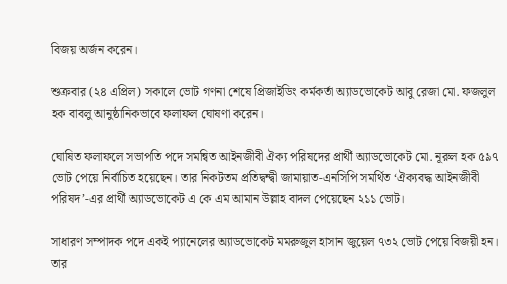বিজয় অর্জন করেন।

শুক্রবার (২৪ এপ্রিল) সকালে ভোট গণনা শেষে প্রিজাইডিং কর্মকর্তা অ্যাডভোকেট আবু রেজা মো. ফজলুল হক বাবলু আনুষ্ঠানিকভাবে ফলাফল ঘোষণা করেন।

ঘোষিত ফলাফলে সভাপতি পদে সমন্বিত আইনজীবী ঐক্য পরিষদের প্রার্থী অ্যাডভোকেট মো. নূরুল হক ৫৯৭ ভোট পেয়ে নির্বাচিত হয়েছেন। তার নিকটতম প্রতিদ্বন্দ্বী জামায়াত-এনসিপি সমর্থিত ‘ঐক্যবদ্ধ আইনজীবী পরিষদ’-এর প্রার্থী অ্যাডভোকেট এ কে এম আমান উল্লাহ বাদল পেয়েছেন ২১১ ভোট।

সাধারণ সম্পাদক পদে একই প্যানেলের অ্যাডভোকেট মমরুজুল হাসান জুয়েল ৭৩২ ভোট পেয়ে বিজয়ী হন। তার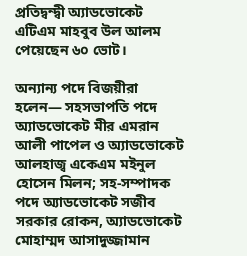প্রতিদ্বন্দ্বী অ্যাডভোকেট এটিএম মাহবুব উল আলম পেয়েছেন ৬০ ভোট।

অন্যান্য পদে বিজয়ীরা হলেন— সহসভাপতি পদে অ্যাডভোকেট মীর এমরান আলী পাপেল ও অ্যাডভোকেট আলহাজ্ব একেএম মইনুল হোসেন মিলন; সহ-সম্পাদক পদে অ্যাডভোকেট সজীব সরকার রোকন, অ্যাডভোকেট মোহাম্মদ আসাদুজ্জামান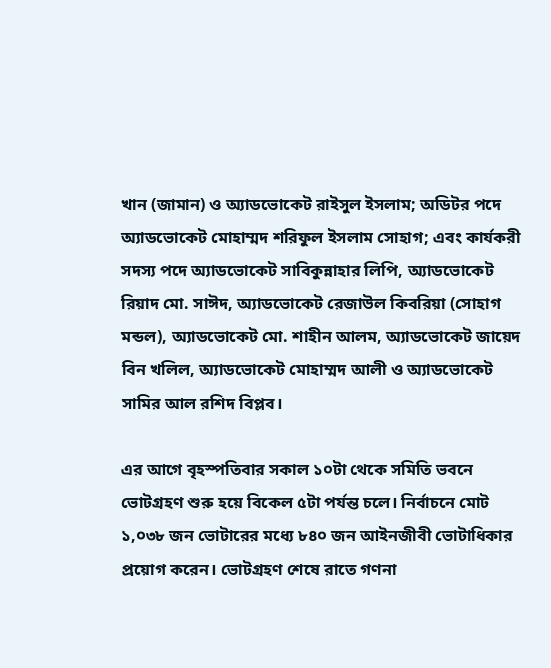খান (জামান) ও অ্যাডভোকেট রাইসুল ইসলাম; অডিটর পদে অ্যাডভোকেট মোহাম্মদ শরিফুল ইসলাম সোহাগ; এবং কার্যকরী সদস্য পদে অ্যাডভোকেট সাবিকুন্নাহার লিপি, অ্যাডভোকেট রিয়াদ মো. সাঈদ, অ্যাডভোকেট রেজাউল কিবরিয়া (সোহাগ মন্ডল), অ্যাডভোকেট মো. শাহীন আলম, অ্যাডভোকেট জায়েদ বিন খলিল, অ্যাডভোকেট মোহাম্মদ আলী ও অ্যাডভোকেট সামির আল রশিদ বিপ্লব।

এর আগে বৃহস্পতিবার সকাল ১০টা থেকে সমিতি ভবনে ভোটগ্রহণ শুরু হয়ে বিকেল ৫টা পর্যন্ত চলে। নির্বাচনে মোট ১,০৩৮ জন ভোটারের মধ্যে ৮৪০ জন আইনজীবী ভোটাধিকার প্রয়োগ করেন। ভোটগ্রহণ শেষে রাতে গণনা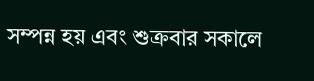সম্পন্ন হয় এবং শুক্রবার সকালে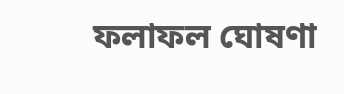ফলাফল ঘোষণা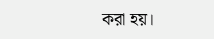করা হয়।